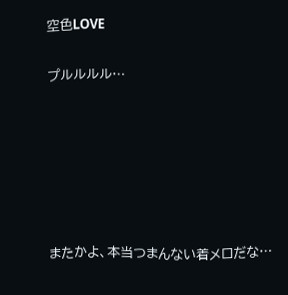空色LOVE

プルルルル…






またかよ、本当つまんない着メロだな…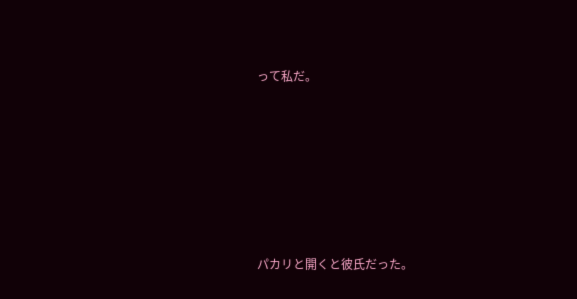って私だ。









パカリと開くと彼氏だった。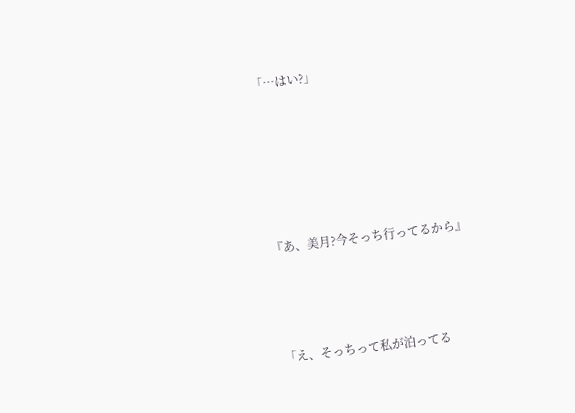「…はい?」








『あ、美月?今そっち行ってるから』





「え、そっちって私が泊ってる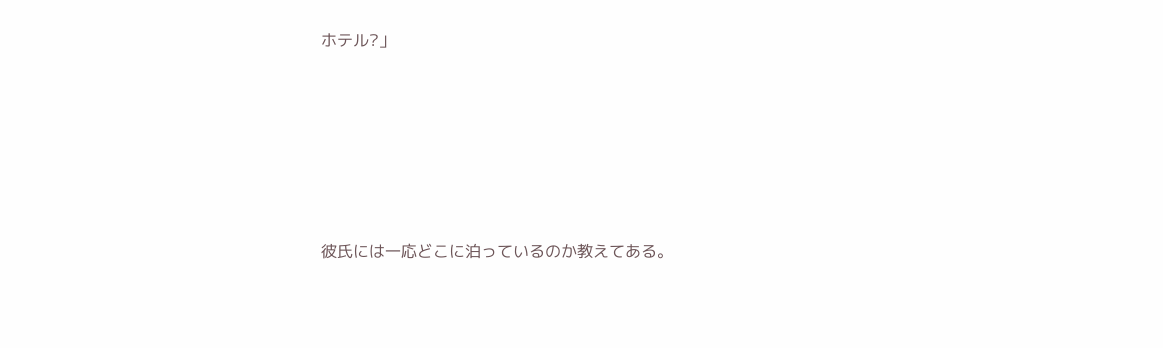ホテル?」









彼氏には一応どこに泊っているのか教えてある。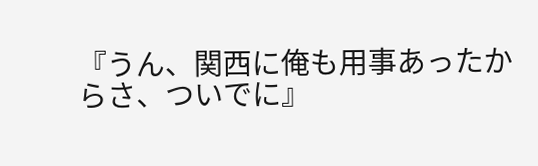『うん、関西に俺も用事あったからさ、ついでに』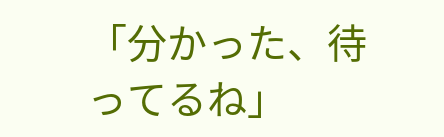「分かった、待ってるね」